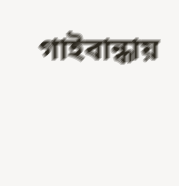গাইবান্ধায়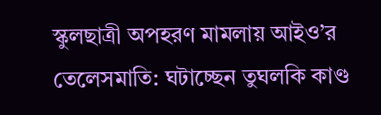স্কুলছাত্রী অপহরণ মামলায় আইও’র তেলেসমাতি: ঘটাচ্ছেন তুঘলকি কাণ্ড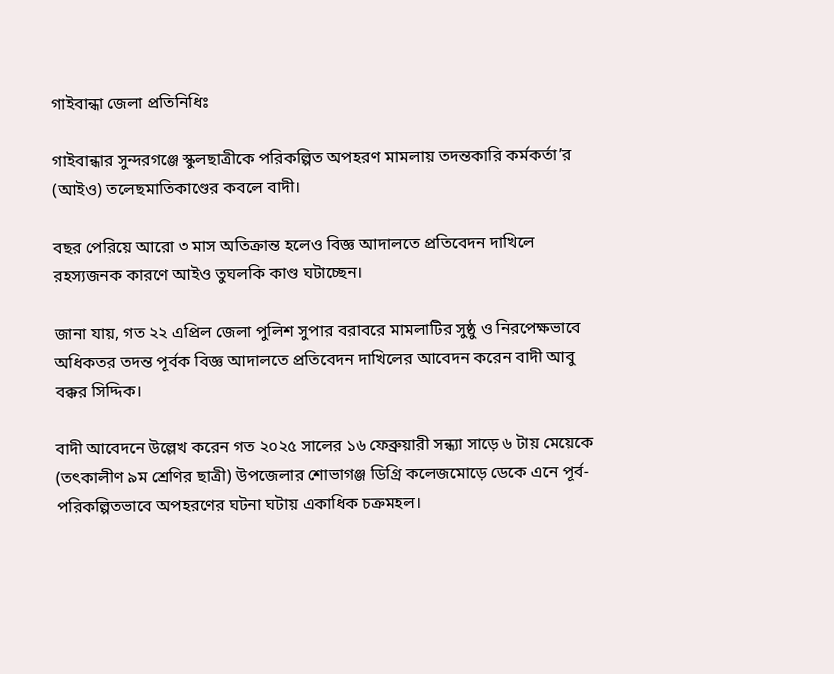গাইবান্ধা জেলা প্রতিনিধিঃ

গাইবান্ধার সুন্দরগঞ্জে স্কুলছাত্রীকে পরিকল্পিত অপহরণ মামলায় তদন্তকারি কর্মকর্তা’র (আইও) তলেছমাতিকাণ্ডের কবলে বাদী।

বছর পেরিয়ে আরো ৩ মাস অতিক্রান্ত হলেও বিজ্ঞ আদালতে প্রতিবেদন দাখিলে রহস্যজনক কারণে আইও তুঘলকি কাণ্ড ঘটাচ্ছেন।

জানা যায়, গত ২২ এপ্রিল জেলা পুলিশ সুপার বরাবরে মামলাটির সুষ্ঠু ও নিরপেক্ষভাবে অধিকতর তদন্ত পূর্বক বিজ্ঞ আদালতে প্রতিবেদন দাখিলের আবেদন করেন বাদী আবু বক্কর সিদ্দিক।

বাদী আবেদনে উল্লেখ করেন গত ২০২৫ সালের ১৬ ফেব্রুয়ারী সন্ধ্যা সাড়ে ৬ টায় মেয়েকে (তৎকালীণ ৯ম শ্রেণির ছাত্রী) উপজেলার শোভাগঞ্জ ডিগ্রি কলেজমোড়ে ডেকে এনে পূর্ব-পরিকল্পিতভাবে অপহরণের ঘটনা ঘটায় একাধিক চক্রমহল।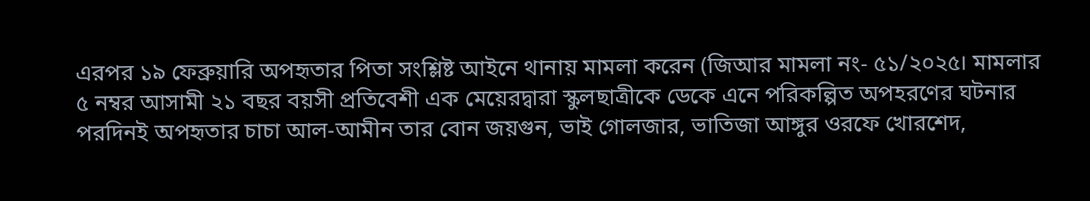এরপর ১৯ ফেব্রুয়ারি অপহৃতার পিতা সংশ্লিষ্ট আইনে থানায় মামলা করেন (জিআর মামলা নং- ৫১/২০২৫। মামলার ৫ নম্বর আসামী ২১ বছর বয়সী প্রতিবেশী এক মেয়েরদ্বারা স্কুলছাত্রীকে ডেকে এনে পরিকল্পিত অপহরণের ঘটনার পরদিনই অপহৃতার চাচা আল-আমীন তার বোন জয়গুন, ভাই গোলজার, ভাতিজা আঙ্গুর ওরফে খোরশেদ,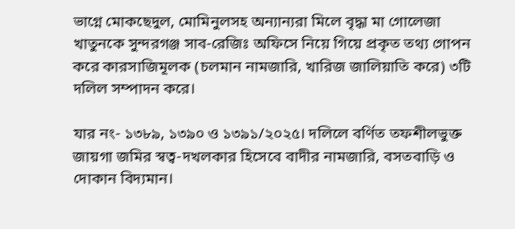ভাগ্নে মোকছেদুল, মোমিনুলসহ অন্যান্যরা মিলে বৃদ্ধা মা গোলেজা খাতুনকে সুন্দরগঞ্জ সাব-রেজিঃ অফিসে নিয়ে গিয়ে প্রকৃত তথ্য গোপন করে কারসাজিমূলক (চলমান নামজারি, খারিজ জালিয়াতি করে) ৩টি দলিল সম্পাদন করে।

যার নং- ১৩৮৯, ১৩৯০ ও ১৩৯১/২০২৫। দলিলে বর্ণিত তফশীলভুক্ত জায়গা জমির স্বত্ব-দখলকার হিসেবে বাদীর নামজারি, বসতবাড়ি ও দোকান বিদ্যমান।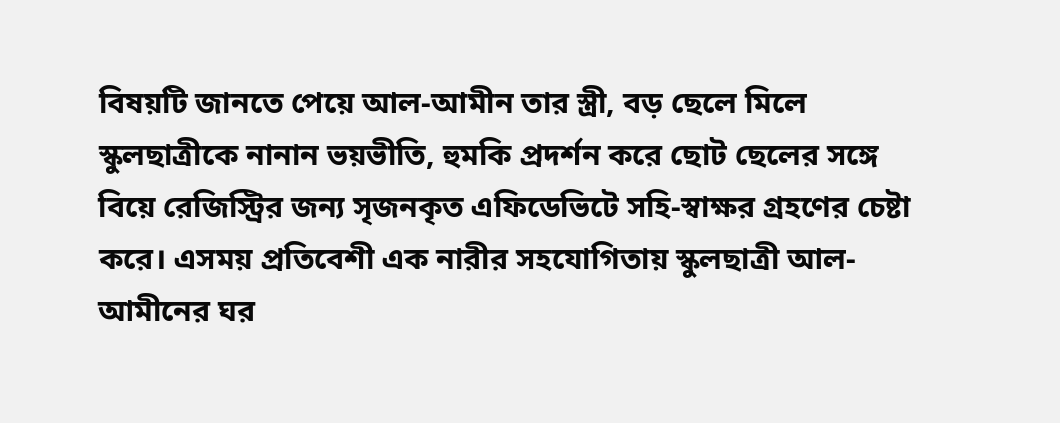বিষয়টি জানতে পেয়ে আল-আমীন তার স্ত্রী, বড় ছেলে মিলে স্কুলছাত্রীকে নানান ভয়ভীতি, হুমকি প্রদর্শন করে ছোট ছেলের সঙ্গে বিয়ে রেজিস্ট্রির জন্য সৃজনকৃত এফিডেভিটে সহি-স্বাক্ষর গ্রহণের চেষ্টা করে। এসময় প্রতিবেশী এক নারীর সহযোগিতায় স্কুলছাত্রী আল-আমীনের ঘর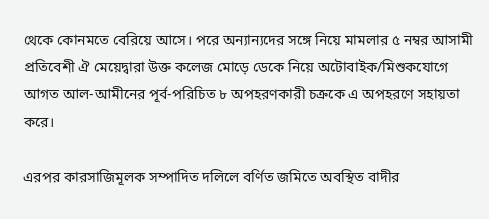থেকে কোনমতে বেরিয়ে আসে। পরে অন্যান্যদের সঙ্গে নিয়ে মামলার ৫ নম্বর আসামী প্রতিবেশী ঐ মেয়েদ্বারা উক্ত কলেজ মোড়ে ডেকে নিয়ে অটোবাইক/মিশুকযোগে আগত আল-আমীনের পূর্ব-পরিচিত ৮ অপহরণকারী চক্রকে এ অপহরণে সহায়তা করে।

এরপর কারসাজিমূলক সম্পাদিত দলিলে বর্ণিত জমিতে অবস্থিত বাদীর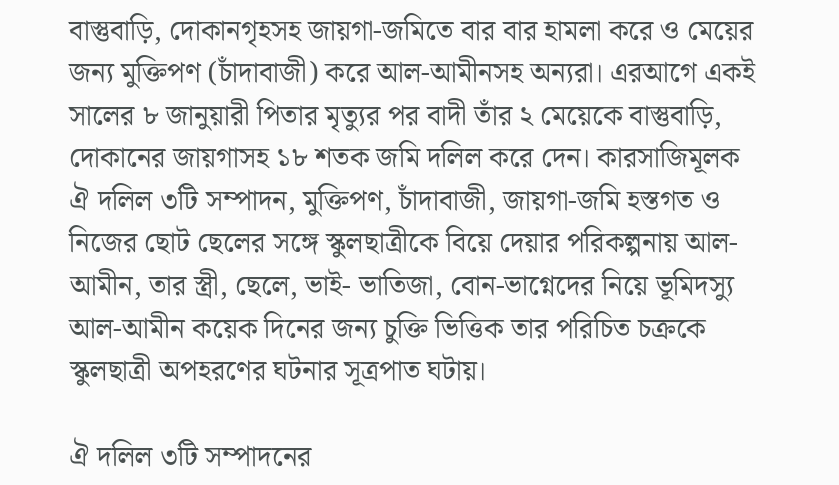বাস্তুবাড়ি, দোকানগৃহসহ জায়গা-জমিতে বার বার হামলা করে ও মেয়ের জন্য মুক্তিপণ (চাঁদাবাজী) করে আল-আমীনসহ অন্যরা। এরআগে একই সালের ৮ জানুয়ারী পিতার মৃত্যুর পর বাদী তাঁর ২ মেয়েকে বাস্তুবাড়ি, দোকানের জায়গাসহ ১৮ শতক জমি দলিল করে দেন। কারসাজিমূলক ঐ দলিল ৩টি সম্পাদন, মুক্তিপণ, চাঁদাবাজী, জায়গা-জমি হস্তগত ও নিজের ছোট ছেলের সঙ্গে স্কুলছাত্রীকে বিয়ে দেয়ার পরিকল্পনায় আল-আমীন, তার স্ত্রী, ছেলে, ভাই- ভাতিজা, বোন-ভাগ্নেদের নিয়ে ভূমিদস্যু আল-আমীন কয়েক দিনের জন্য চুক্তি ভিত্তিক তার পরিচিত চক্রকে স্কুলছাত্রী অপহরণের ঘটনার সূত্রপাত ঘটায়।

ঐ দলিল ৩টি সম্পাদনের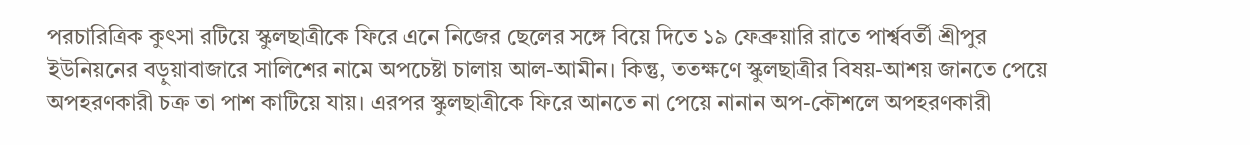পরচারিত্রিক কুৎসা রটিয়ে স্কুলছাত্রীকে ফিরে এনে নিজের ছেলের সঙ্গে বিয়ে দিতে ১৯ ফেব্রুয়ারি রাতে পার্শ্ববর্তী শ্রীপুর ইউনিয়নের বড়ুয়াবাজারে সালিশের নামে অপচেষ্টা চালায় আল-আমীন। কিন্তু, ততক্ষণে স্কুলছাত্রীর বিষয়-আশয় জানতে পেয়ে অপহরণকারী চক্র তা পাশ কাটিয়ে যায়। এরপর স্কুলছাত্রীকে ফিরে আনতে না পেয়ে নানান অপ-কৌশলে অপহরণকারী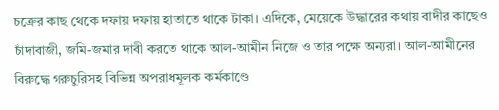চক্রের কাছ থেকে দফায় দফায় হাতাতে থাকে টাকা। এদিকে, মেয়েকে উদ্ধারের কথায় বাদীর কাছেও চাঁদাবাজী, জমি-জমার দাবী করতে থাকে আল-আমীন নিজে ও তার পক্ষে অন্যরা। আল-আমীনের বিরুদ্ধে গরুচুরিসহ বিভিন্ন অপরাধমূলক কর্মকাণ্ডে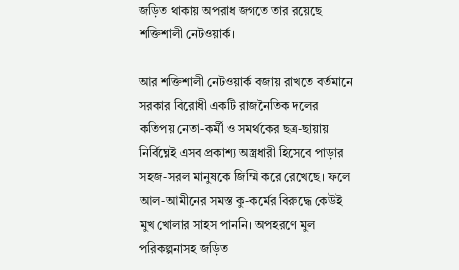জড়িত থাকায় অপরাধ জগতে তার রয়েছে শক্তিশালী নেটওয়ার্ক।

আর শক্তিশালী নেটওয়ার্ক বজায় রাখতে বর্তমানে সরকার বিরোধী একটি রাজনৈতিক দলের কতিপয় নেতা-কর্মী ও সমর্থকের ছত্র-ছায়ায় নির্বিঘ্নেই এসব প্রকাশ্য অস্ত্রধারী হিসেবে পাড়ার সহজ-সরল মানুষকে জিম্মি করে রেখেছে। ফলে আল-আমীনের সমস্ত কু-কর্মের বিরুদ্ধে কেউই মুখ খোলার সাহস পাননি। অপহরণে মুল পরিকল্পনাসহ জড়িত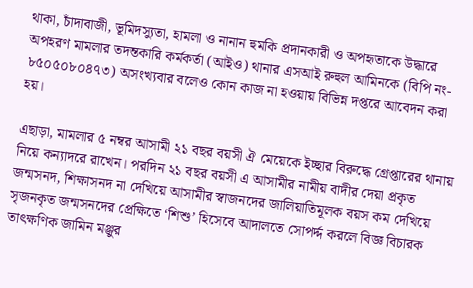থাকা, চাঁদাবাজী, ভূমিদস্যুতা, হামলা ও নানান হুমকি প্রদানকারী ও অপহৃতাকে উদ্ধারে অপহরণ মামলার তদন্তকারি কর্মকর্তা (আইও) থানার এসআই রুহুল আমিনকে (বিপি নং- ৮৫০৫০৮০৪৭৩) অসংখ্যবার বলেও কোন কাজ না হওয়ায় বিভিন্ন দপ্তরে আবেদন করা হয়।

এছাড়া, মামলার ৫ নম্বর আসামী ২১ বছর বয়সী ঐ মেয়েকে ইচ্ছার বিরুদ্ধে গ্রেপ্তারের থানায় নিয়ে কন্যাদরে রাখেন। পরদিন ২১ বছর বয়সী এ আসামীর নামীয় বাদীর দেয়া প্রকৃত জন্মসনদ, শিক্ষাসনদ না দেখিয়ে আসামীর স্বাজনদের জালিয়াতিমূলক বয়স কম দেখিয়ে সৃজনকৃত জন্মসনদের প্রেক্ষিতে ‘শিশু’ হিসেবে আদালতে সোপর্দ্দ করলে বিজ্ঞ বিচারক তাৎক্ষণিক জামিন মঞ্জুর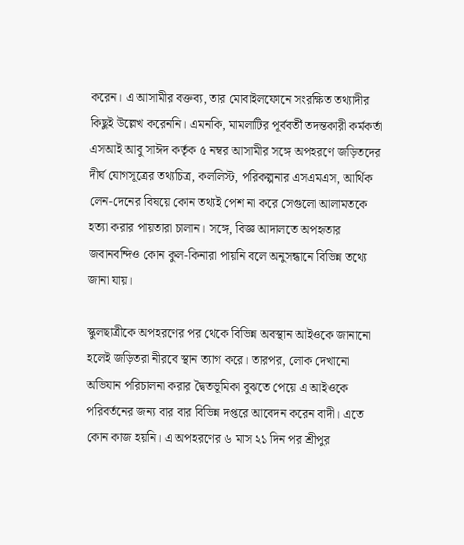করেন। এ আসামীর বক্তব্য, তার মোবাইলফোনে সংরক্ষিত তথ্যাদীর কিছুই উল্লেখ করেননি। এমনকি, মামলাটির পূর্ববর্তী তদন্তকারী কর্মকর্তা এসআই আবু সাঈদ কর্তৃক ৫ নম্বর আসামীর সঙ্গে অপহরণে জড়িতদের দীর্ঘ যোগসূত্রের তথ্যচিত্র, কললিস্ট, পরিকল্পনার এসএমএস, আর্থিক লেন-দেনের বিষয়ে কোন তথ্যই পেশ না করে সেগুলো আলামতকে হত্যা করার পায়তারা চালান। সঙ্গে, বিজ্ঞ আদালতে অপহৃতার জবানবন্দিও কোন কুল-কিনারা পায়নি বলে অনুসন্ধানে বিভিন্ন তথ্যে জানা যায়।

স্কুলছাত্রীকে অপহরণের পর থেকে বিভিন্ন অবস্থান আইওকে জানানো হলেই জড়িতরা নীরবে স্থান ত্যাগ করে। তারপর, লোক দেখানো অভিযান পরিচালনা করার দ্বৈতভূমিকা বুঝতে পেয়ে এ আইওকে পরিবর্তনের জন্য বার বার বিভিন্ন দপ্তরে আবেদন করেন বাদী। এতে কোন কাজ হয়নি। এ অপহরণের ৬ মাস ২১ দিন পর শ্রীপুর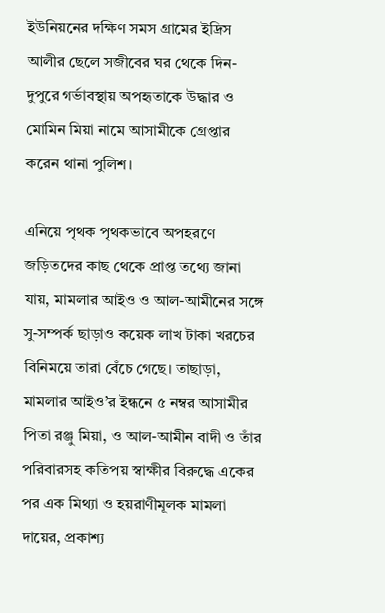ইউনিয়নের দক্ষিণ সমস গ্রামের ইদ্রিস আলীর ছেলে সজীবের ঘর থেকে দিন-দুপুরে গর্ভাবস্থায় অপহৃতাকে উদ্ধার ও মোমিন মিয়া নামে আসামীকে গ্রেপ্তার করেন থানা পুলিশ।

এনিয়ে পৃথক পৃথকভাবে অপহরণে জড়িতদের কাছ থেকে প্রাপ্ত তথ্যে জানা যায়, মামলার আইও ও আল-আমীনের সঙ্গে সু-সম্পর্ক ছাড়াও কয়েক লাখ টাকা খরচের বিনিময়ে তারা বেঁচে গেছে। তাছাড়া, মামলার আইও’র ইন্ধনে ৫ নম্বর আসামীর পিতা রঞ্জু মিয়া, ও আল-আমীন বাদী ও তাঁর পরিবারসহ কতিপয় স্বাক্ষীর বিরুদ্ধে একের পর এক মিথ্যা ও হয়রাণীমূলক মামলা দায়ের, প্রকাশ্য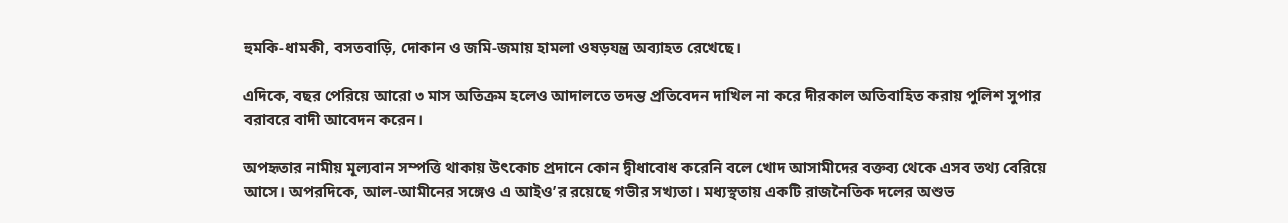হুমকি-ধামকী, বসতবাড়ি, দোকান ও জমি-জমায় হামলা ওষড়যন্ত্র অব্যাহত রেখেছে।

এদিকে, বছর পেরিয়ে আরো ৩ মাস অতিক্রম হলেও আদালতে তদন্ত প্রতিবেদন দাখিল না করে দীরকাল অতিবাহিত করায় পুলিশ সুপার বরাবরে বাদী আবেদন করেন।

অপহৃতার নামীয় মূল্যবান সম্পত্তি থাকায় উৎকোচ প্রদানে কোন দ্বীধাবোধ করেনি বলে খোদ আসামীদের বক্তব্য থেকে এসব তথ্য বেরিয়ে আসে। অপরদিকে, আল-আমীনের সঙ্গেও এ আইও’র রয়েছে গভীর সখ্যতা। মধ্যস্থতায় একটি রাজনৈতিক দলের অশুভ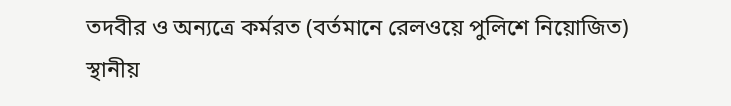তদবীর ও অন্যত্রে কর্মরত (বর্তমানে রেলওয়ে পুলিশে নিয়োজিত) স্থানীয়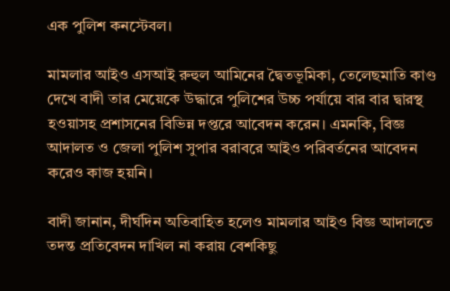এক পুলিশ কনস্টেবল।

মামলার আইও এসআই রুহুল আমিনের দ্বৈতভূমিকা, তেলেছমাতি কাণ্ড দেখে বাদী তার মেয়েকে উদ্ধারে পুলিশের উচ্চ পর্যায়ে বার বার দ্বারস্থ হওয়াসহ প্রশাসনের বিভিন্ন দপ্তরে আবেদন করেন। এমনকি, বিজ্ঞ আদালত ও জেলা পুলিশ সুপার বরাবরে আইও পরিবর্তনের আবেদন করেও কাজ হয়নি।

বাদী জানান, দীর্ঘদিন অতিবাহিত হলেও মামলার আইও বিজ্ঞ আদালতে তদন্ত প্রতিবেদন দাখিল না করায় বেশকিছু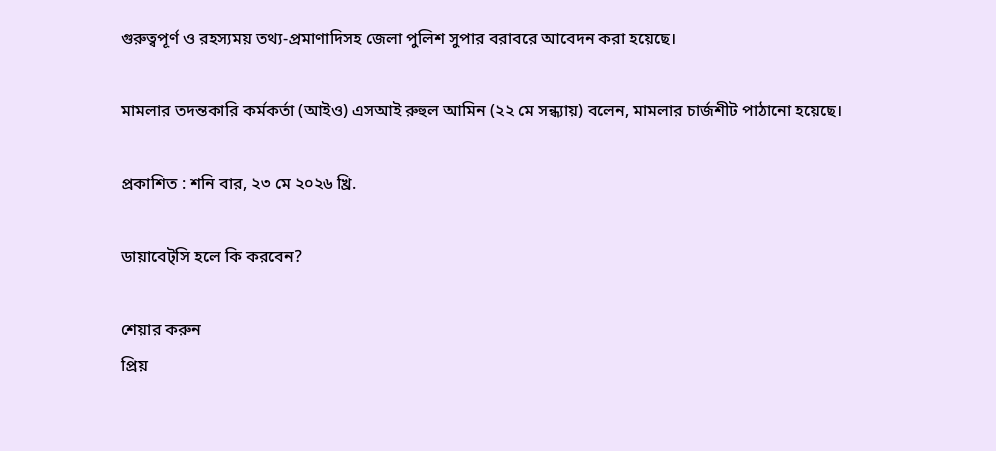গুরুত্বপূর্ণ ও রহস্যময় তথ্য-প্রমাণাদিসহ জেলা পুলিশ সুপার বরাবরে আবেদন করা হয়েছে।

মামলার তদন্তকারি কর্মকর্তা (আইও) এসআই রুহুল আমিন (২২ মে সন্ধ্যায়) বলেন, মামলার চার্জশীট পাঠানো হয়েছে।

প্রকাশিত : শনি বার, ২৩ মে ২০২৬ খ্রি.

ডায়াবেট্সি হলে কি করবেন?

শেয়ার করুন
প্রিয়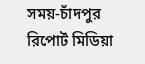সময়-চাঁদপুর রিপোর্ট মিডিয়া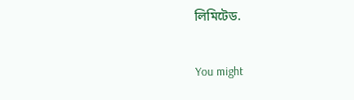লিমিটেড.

You might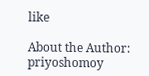like

About the Author: priyoshomoy